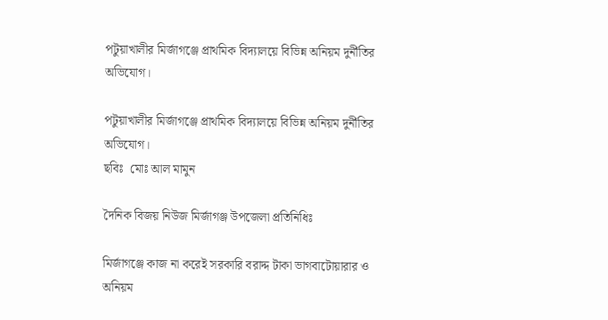পটুয়াখালীর মির্জাগঞ্জে প্রাথমিক বিদ্যালয়ে বিভিন্ন অনিয়ম দুর্নীতির অভিযোগ।

পটুয়াখালীর মির্জাগঞ্জে প্রাথমিক বিদ্যালয়ে বিভিন্ন অনিয়ম দুর্নীতির অভিযোগ।
ছবিঃ  মোঃ আল মামুন

দৈনিক বিজয় নিউজ মির্জাগঞ্জ উপজেলা প্রতিনিধিঃ

মির্জাগঞ্জে কাজ না করেই সরকারি বরাদ্দ টাকা ভাগবাটোয়ারার ও অনিয়ম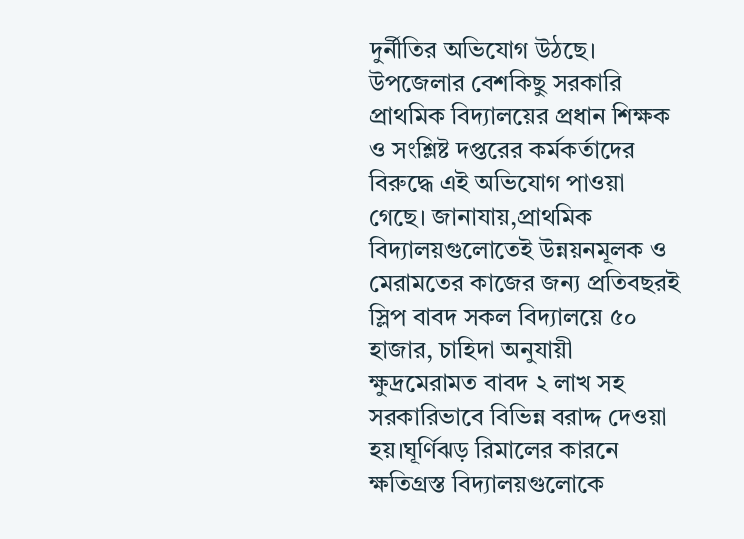দুর্নীতির অভিযোগ উঠছে। উপজেলার বেশকিছু সরকারি প্রাথমিক বিদ্যালয়ের প্রধান শিক্ষক ও সংশ্লিষ্ট দপ্তরের কর্মকর্তাদের বিরুদ্ধে এই অভিযোগ পাওয়া গেছে। জানাযায়,প্রাথমিক বিদ্যালয়গুলোতেই উন্নয়নমূলক ও মেরামতের কাজের জন্য প্রতিবছরই স্লিপ বাবদ সকল বিদ্যালয়ে ৫০ হাজার, চাহিদা অনুযায়ী ক্ষুদ্রমেরামত বাবদ ২ লাখ সহ সরকারিভাবে বিভিন্ন বরাদ্দ দেওয়া হয়।ঘূর্ণিঝড় রিমালের কারনে ক্ষতিগ্রস্ত বিদ্যালয়গুলোকে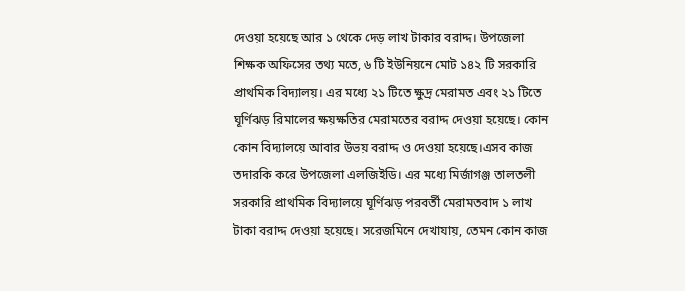দেওয়া হয়েছে আর ১ থেকে দেড় লাখ টাকার বরাদ্দ। উপজেলা শিক্ষক অফিসের তথ্য মতে, ৬ টি ইউনিয়নে মোট ১৪২ টি সরকারি প্রাথমিক বিদ্যালয়। এর মধ্যে ২১ টিতে ক্ষুদ্র মেরামত এবং ২১ টিতে ঘূর্ণিঝড় রিমালের ক্ষয়ক্ষতির মেরামতের বরাদ্দ দেওয়া হয়েছে। কোন কোন বিদ্যালয়ে আবার উভয় বরাদ্দ ও দেওয়া হয়েছে।এসব কাজ তদারকি করে উপজেলা এলজিইডি। এর মধ্যে মির্জাগঞ্জ তালতলী সরকারি প্রাথমিক বিদ্যালয়ে ঘূর্ণিঝড় পরবর্তী মেরামতবাদ ১ লাখ টাকা বরাদ্দ দেওয়া হয়েছে। সরেজমিনে দেখাযায়, তেমন কোন কাজ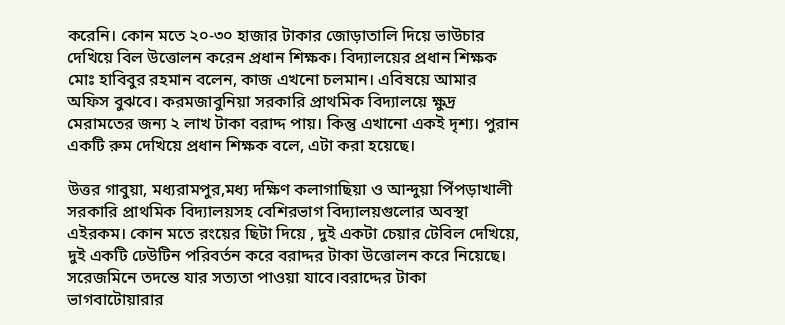করেনি। কোন মতে ২০-৩০ হাজার টাকার জোড়াতালি দিয়ে ভাউচার দেখিয়ে বিল উত্তোলন করেন প্রধান শিক্ষক। বিদ্যালয়ের প্রধান শিক্ষক মোঃ হাবিবুর রহমান বলেন, কাজ এখনো চলমান। এবিষয়ে আমার অফিস বুঝবে। করমজাবুনিয়া সরকারি প্রাথমিক বিদ্যালয়ে ক্ষুদ্র মেরামতের জন্য ২ লাখ টাকা বরাদ্দ পায়। কিন্তু এখানো একই দৃশ্য। পুরান একটি রুম দেখিয়ে প্রধান শিক্ষক বলে, এটা করা হয়েছে।

উত্তর গাবুয়া, মধ্যরামপুর,মধ্য দক্ষিণ কলাগাছিয়া ও আন্দুয়া পিঁপড়াখালী সরকারি প্রাথমিক বিদ্যালয়সহ বেশিরভাগ বিদ্যালয়গুলোর অবস্থা এইরকম। কোন মতে রংয়ের ছিটা দিয়ে , দুই একটা চেয়ার টেবিল দেখিয়ে, দুই একটি ঢেউটিন পরিবর্তন করে বরাদ্দর টাকা উত্তোলন করে নিয়েছে। সরেজমিনে তদন্তে যার সত্যতা পাওয়া যাবে।বরাদ্দের টাকা ভাগবাটোয়ারার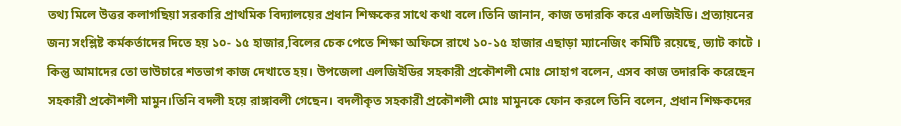তথ্য মিলে উত্তর কলাগছিয়া সরকারি প্রাথমিক বিদ্যালয়ের প্রধান শিক্ষকের সাথে কথা বলে।তিনি জানান, কাজ তদারকি করে এলজিইডি। প্রত্যায়নের জন্য সংশ্লিষ্ট কর্মকর্তাদের দিতে হয় ১০- ১৫ হাজার,বিলের চেক পেতে শিক্ষা অফিসে রাখে ১০-১৫ হাজার এছাড়া ম্যানেজিং কমিটি রয়েছে, ভ্যাট কাটে । কিন্তু আমাদের তো ভাউচারে শতভাগ কাজ দেখাতে হয়। উপজেলা এলজিইডির সহকারী প্রকৌশলী মোঃ সোহাগ বলেন, এসব কাজ তদারকি করেছেন সহকারী প্রকৌশলী মামুন।তিনি বদলী হয়ে রাঙ্গাবলী গেছেন। বদলীকৃত সহকারী প্রকৌশলী মোঃ মামুনকে ফোন করলে তিনি বলেন, প্রধান শিক্ষকদের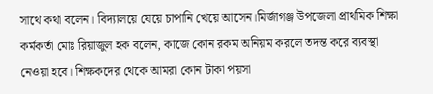সাথে কথা বলেন। বিদ্যালয়ে যেয়ে চাপানি খেয়ে আসেন।মির্জাগঞ্জ উপজেলা প্রাথমিক শিক্ষা কর্মকর্তা মোঃ রিয়াজুল হক বলেন, কাজে কোন রকম অনিয়ম করলে তদন্ত করে ব্যবস্থা নেওয়া হবে। শিক্ষকদের থেকে আমরা কোন টাকা পয়সা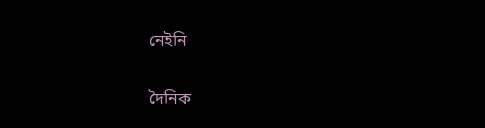নেইনি

দৈনিক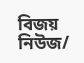বিজয় নিউজ/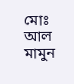মোঃ আল মামুন